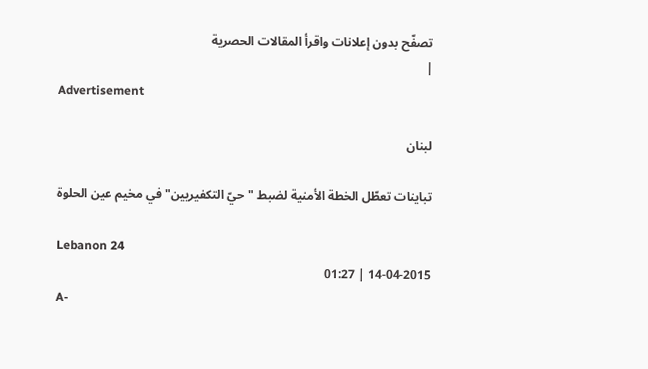تصفّح بدون إعلانات واقرأ المقالات الحصرية
|
Advertisement

لبنان

تباينات تعطّل الخطة الأمنية لضبط "حيّ التكفيريين" في مخيم عين الحلوة

Lebanon 24
14-04-2015 | 01:27
A-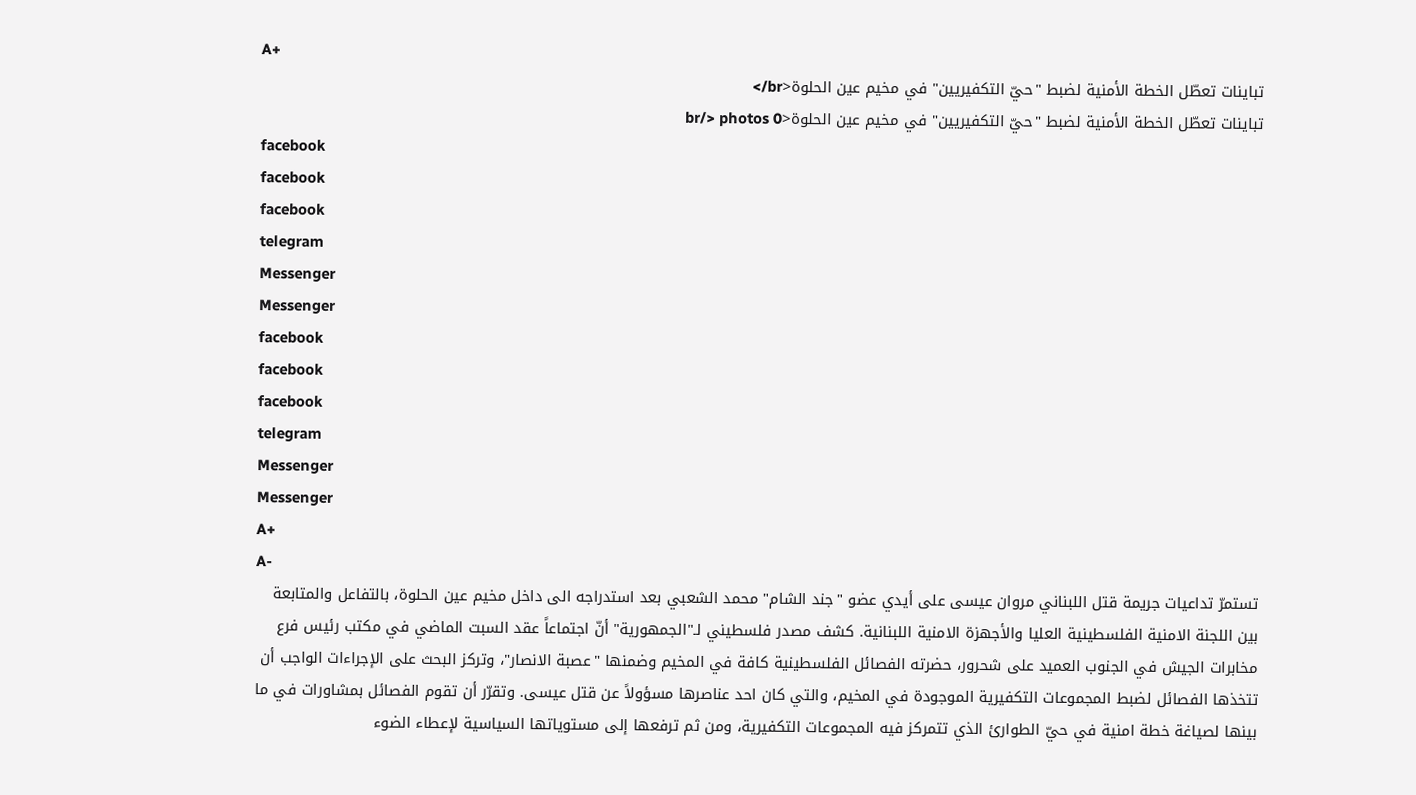A+
تباينات تعطّل الخطة الأمنية لضبط "حيّ التكفيريين" في مخيم عين الحلوة<br/>
تباينات تعطّل الخطة الأمنية لضبط "حيّ التكفيريين" في مخيم عين الحلوة<br/> photos 0
facebook
facebook
facebook
telegram
Messenger
Messenger
facebook
facebook
facebook
telegram
Messenger
Messenger
A+
A-
تستمرّ تداعيات جريمة قتل اللبناني مروان عيسى على أيدي عضو "جند الشام" محمد الشعبي بعد استدراجه الى داخل مخيم عين الحلوة، بالتفاعل والمتابعة بين اللجنة الامنية الفلسطينية العليا والأجهزة الامنية اللبنانية. كشف مصدر فلسطيني لـ"الجمهورية" أنّ اجتماعاً عقد السبت الماضي في مكتب رئيس فرع مخابرات الجيش في الجنوب العميد على شحرور، حضرته الفصائل الفلسطينية كافة في المخيم وضمنها "عصبة الانصار"، وتركز البحث على الإجراءات الواجب أن تتخذها الفصائل لضبط المجموعات التكفيرية الموجودة في المخيم، والتي كان احد عناصرها مسؤولاً عن قتل عيسى. وتقرّر أن تقوم الفصائل بمشاورات في ما بينها لصياغة خطة امنية في حيّ الطوارئ الذي تتمركز فيه المجموعات التكفيرية، ومن ثم ترفعها إلى مستوياتها السياسية لإعطاء الضوء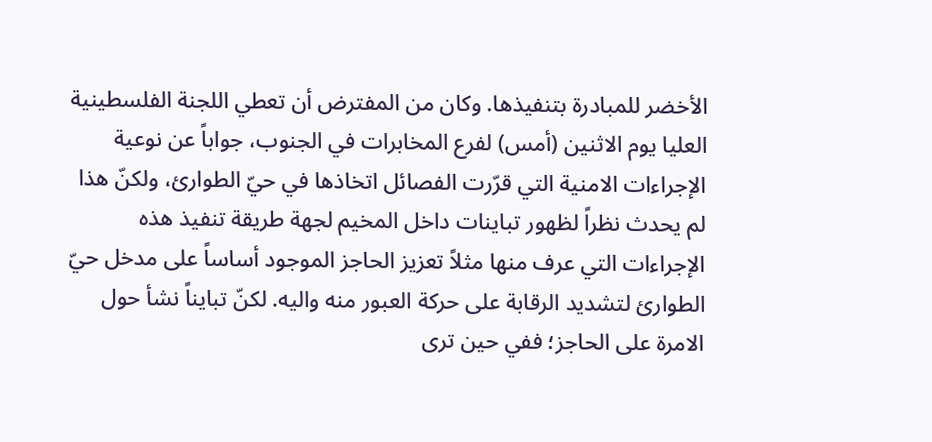الأخضر للمبادرة بتنفيذها. وكان من المفترض أن تعطي اللجنة الفلسطينية العليا يوم الاثنين (أمس) لفرع المخابرات في الجنوب، جواباً عن نوعية الإجراءات الامنية التي قرّرت الفصائل اتخاذها في حيّ الطوارئ، ولكنّ هذا لم يحدث نظراً لظهور تباينات داخل المخيم لجهة طريقة تنفيذ هذه الإجراءات التي عرف منها مثلاً تعزيز الحاجز الموجود أساساً على مدخل حيّ الطوارئ لتشديد الرقابة على حركة العبور منه واليه. لكنّ تبايناً نشأ حول الامرة على الحاجز؛ ففي حين ترى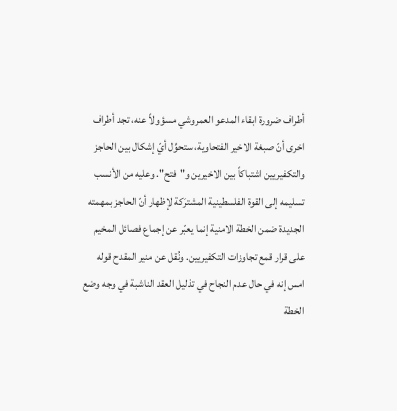أطراف ضرورة ابقاء المدعو العمروشي مسؤولاً عنه، تجد أطراف اخرى أنّ صبغة الاخير الفتحاوية، ستحوِّل أيّ إشكال بين الحاجز والتكفيريين اشتباكاً بين الاخيرين و"فتح". وعليه من الأنسب تسليمه إلى القوة الفلسطينية المشترَكة لإظهار أنّ الحاجز بمهمته الجديدة ضمن الخطة الامنية إنما يعبّر عن إجماع فصائل المخيم على قرار قمع تجاوزات التكفيريين. ونُقل عن منير المقدح قوله امس إنه في حال عدم النجاح في تذليل العقد الناشبة في وجه وضع الخطة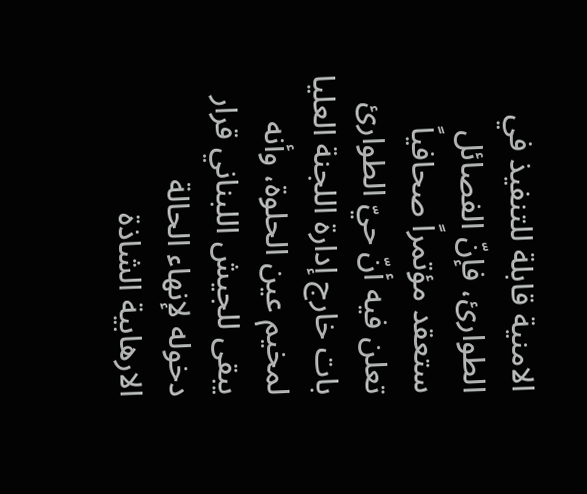الامنية قابلة للتنفيذ في الطوارئ، فإنّ الفصائل ستعقد مؤتمراً صحافياً تعلن فيه أنّ حيّ الطوارئ بات خارج إدارة اللجنة العليا لمخيم عين الحلوة، وأنه يبقى للجيش اللبناني قرار دخوله لإنهاء الحالة الارهابية الشاذة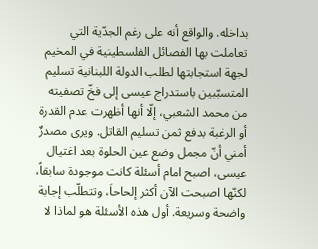بداخله. والواقع أنه على رغم الجدّية التي تعاملت بها الفصائل الفلسطينية في المخيم لجهة استجابتها لطلب الدولة اللبنانية تسليم المتسبّبين باستدراج عيسى إلى فخّ تصفيته من محمد الشعبي، إلّا أنها أظهرت عدم القدرة أو الرغبة بدفع ثمن تسليم القاتل. ويرى مصدرٌ أمني أنّ مجمل وضع عين الحلوة بعد اغتيال عيسى، اصبح امام أسئلة كانت موجودة سابقاً، لكنّها اصبحت الآن أكثر إلحاحاَ، وتتطلّب إجابة واضحة وسريعة. أول هذه الأسئلة هو لماذا لا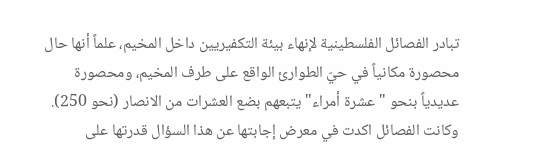تبادر الفصائل الفلسطينية لإنهاء بيئة التكفيريين داخل المخيم، علماً أنها حال محصورة مكانياً في حيّ الطوارئ الواقع على طرف المخيم، ومحصورة عديدياً بنحو "عشرة أمراء" يتبعهم بضع العشرات من الانصار (نحو 250). وكانت الفصائل اكدت في معرض إجابتها عن هذا السؤال قدرتها على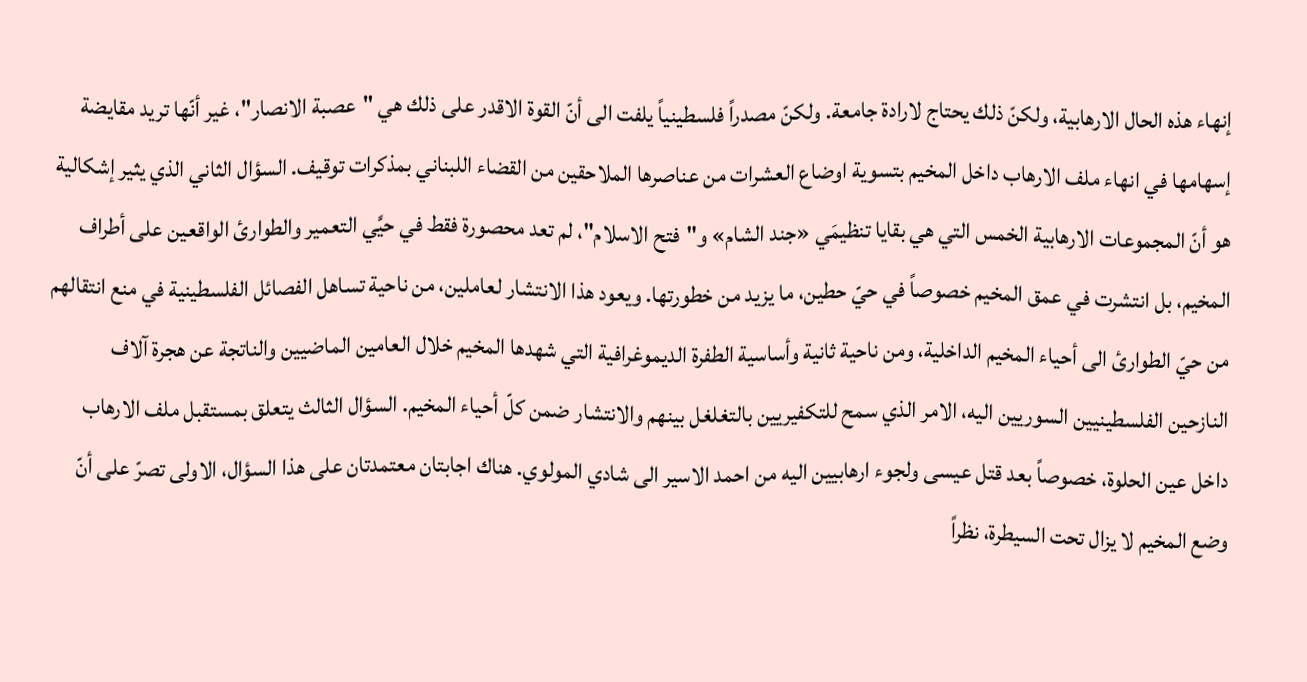إنهاء هذه الحال الارهابية، ولكنّ ذلك يحتاج لارادة جامعة. ولكنّ مصدراً فلسطينياً يلفت الى أنّ القوة الاقدر على ذلك هي "عصبة الانصار"، غير أنّها تريد مقايضة إسهامها في انهاء ملف الارهاب داخل المخيم بتسوية اوضاع العشرات من عناصرها الملاحقين من القضاء اللبناني بمذكرات توقيف. السؤال الثاني الذي يثير إشكالية هو أنّ المجموعات الارهابية الخمس التي هي بقايا تنظيمَي «جند الشام» و"فتح الاسلام"، لم تعد محصورة فقط في حيَّي التعمير والطوارئ الواقعين على أطراف المخيم، بل انتشرت في عمق المخيم خصوصاً في حيّ حطين، ما يزيد من خطورتها. ويعود هذا الانتشار لعاملين، من ناحية تساهل الفصائل الفلسطينية في منع انتقالهم من حيّ الطوارئ الى أحياء المخيم الداخلية، ومن ناحية ثانية وأساسية الطفرة الديموغرافية التي شهدها المخيم خلال العامين الماضيين والناتجة عن هجرة آلاف النازحين الفلسطينيين السوريين اليه، الامر الذي سمح للتكفيريين بالتغلغل بينهم والانتشار ضمن كلّ أحياء المخيم. السؤال الثالث يتعلق بمستقبل ملف الارهاب داخل عين الحلوة، خصوصاً بعد قتل عيسى ولجوء ارهابيين اليه من احمد الاسير الى شادي المولوي. هناك اجابتان معتمدتان على هذا السؤال، الاولى تصرّ على أنّ وضع المخيم لا يزال تحت السيطرة، نظراً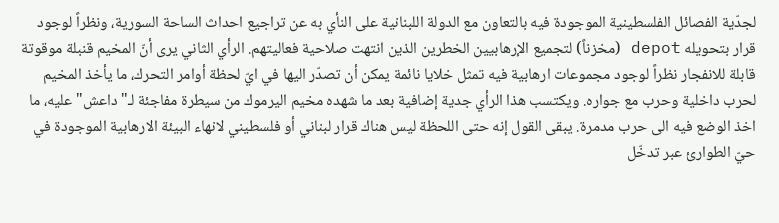لجدّية الفصائل الفلسطينية الموجودة فيه بالتعاون مع الدولة اللبنانية على النأي به عن تراجيع احداث الساحة السورية، ونظراً لوجود قرار بتحويله depot (مخزناً) لتجميع الإرهابيين الخطرين الذين انتهت صلاحية فعاليتهم. الرأي الثاني يرى أنّ المخيم قنبلة موقوتة قابلة للانفجار نظراً لوجود مجموعات ارهابية فيه تمثل خلايا نائمة يمكن أن تصدّر اليها في ايّ لحظة أوامر التحرك، ما يأخذ المخيم لحرب داخلية وحرب مع جواره. ويكتسب هذا الرأي جدية إضافية بعد ما شهده مخيم اليرموك من سيطرة مفاجئة لـ"داعش" عليه، ما اخذ الوضع فيه الى حرب مدمرة. يبقى القول إنه حتى اللحظة ليس هناك قرار لبناني أو فلسطيني لانهاء البيئة الارهابية الموجودة في حيّ الطوارئ عبر تدخّل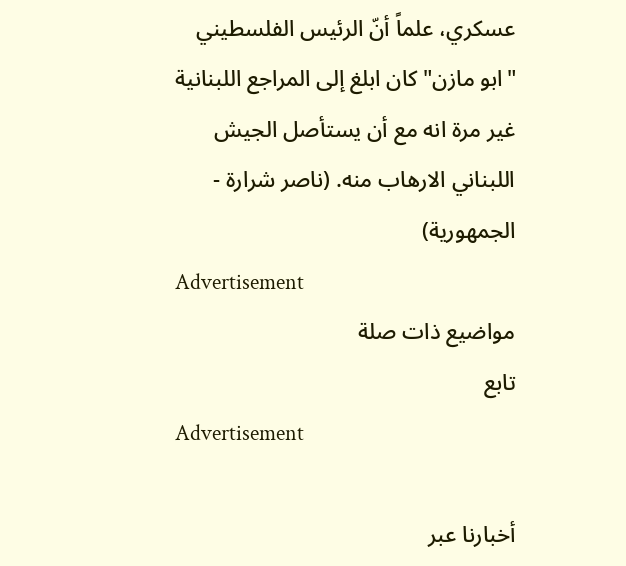عسكري، علماً أنّ الرئيس الفلسطيني "ابو مازن" كان ابلغ إلى المراجع اللبنانية غير مرة انه مع أن يستأصل الجيش اللبناني الارهاب منه. (ناصر شرارة - الجمهورية)
Advertisement
مواضيع ذات صلة
تابع
Advertisement

أخبارنا عبر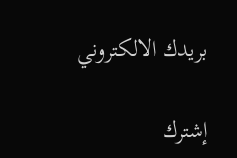بريدك الالكتروني

إشترك